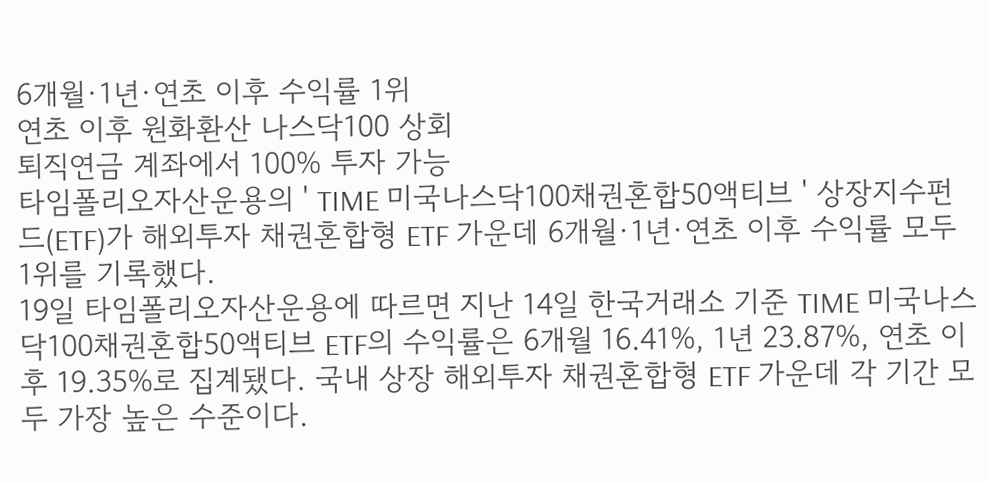6개월·1년·연초 이후 수익률 1위
연초 이후 원화환산 나스닥100 상회
퇴직연금 계좌에서 100% 투자 가능
타임폴리오자산운용의 ' TIME 미국나스닥100채권혼합50액티브 ' 상장지수펀드(ETF)가 해외투자 채권혼합형 ETF 가운데 6개월·1년·연초 이후 수익률 모두 1위를 기록했다.
19일 타임폴리오자산운용에 따르면 지난 14일 한국거래소 기준 TIME 미국나스닥100채권혼합50액티브 ETF의 수익률은 6개월 16.41%, 1년 23.87%, 연초 이후 19.35%로 집계됐다. 국내 상장 해외투자 채권혼합형 ETF 가운데 각 기간 모두 가장 높은 수준이다.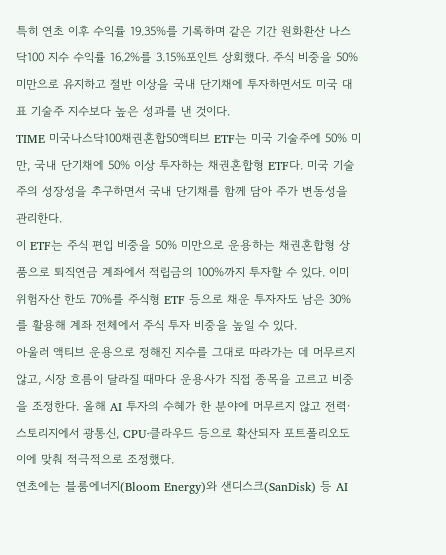특히 연초 이후 수익률 19.35%를 기록하며 같은 기간 원화환산 나스닥100 지수 수익률 16.2%를 3.15%포인트 상회했다. 주식 비중을 50% 미만으로 유지하고 절반 이상을 국내 단기채에 투자하면서도 미국 대표 기술주 지수보다 높은 성과를 낸 것이다.
TIME 미국나스닥100채권혼합50액티브 ETF는 미국 기술주에 50% 미만, 국내 단기채에 50% 이상 투자하는 채권혼합형 ETF다. 미국 기술주의 성장성을 추구하면서 국내 단기채를 함께 담아 주가 변동성을 관리한다.
이 ETF는 주식 편입 비중을 50% 미만으로 운용하는 채권혼합형 상품으로 퇴직연금 계좌에서 적립금의 100%까지 투자할 수 있다. 이미 위험자산 한도 70%를 주식형 ETF 등으로 채운 투자자도 남은 30%를 활용해 계좌 전체에서 주식 투자 비중을 높일 수 있다.
아울러 액티브 운용으로 정해진 지수를 그대로 따라가는 데 머무르지 않고, 시장 흐름이 달라질 때마다 운용사가 직접 종목을 고르고 비중을 조정한다. 올해 AI 투자의 수혜가 한 분야에 머무르지 않고 전력·스토리지에서 광통신, CPU·클라우드 등으로 확산되자 포트폴리오도 이에 맞춰 적극적으로 조정했다.
연초에는 블룸에너지(Bloom Energy)와 샌디스크(SanDisk) 등 AI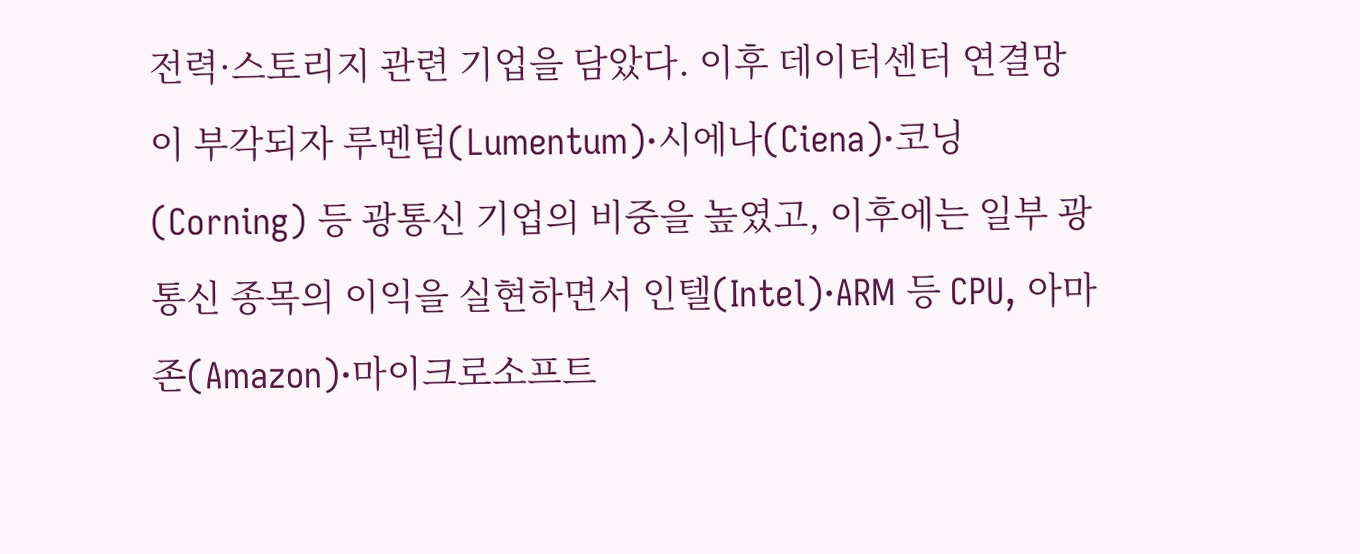전력·스토리지 관련 기업을 담았다. 이후 데이터센터 연결망이 부각되자 루멘텀(Lumentum)·시에나(Ciena)·코닝(Corning) 등 광통신 기업의 비중을 높였고, 이후에는 일부 광통신 종목의 이익을 실현하면서 인텔(Intel)·ARM 등 CPU, 아마존(Amazon)·마이크로소프트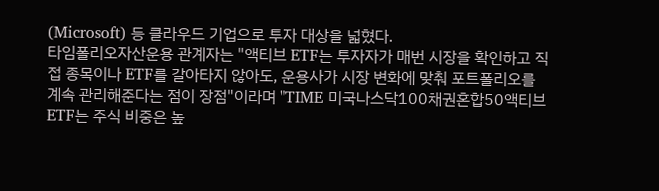(Microsoft) 등 클라우드 기업으로 투자 대상을 넓혔다.
타임폴리오자산운용 관계자는 "액티브 ETF는 투자자가 매번 시장을 확인하고 직접 종목이나 ETF를 갈아타지 않아도, 운용사가 시장 변화에 맞춰 포트폴리오를 계속 관리해준다는 점이 장점"이라며 "TIME 미국나스닥100채권혼합50액티브 ETF는 주식 비중은 높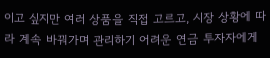이고 싶지만 여러 상품을 직접 고르고, 시장 상황에 따라 계속 바꿔가며 관리하기 어려운 연금 투자자에게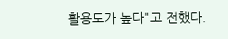활용도가 높다"고 전했다.